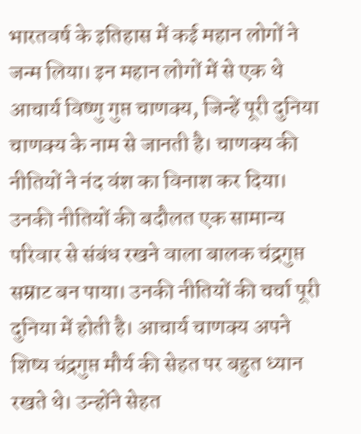भारतवर्ष के इतिहास में कई महान लोगों ने जन्म लिया। इन महान लोगों में से एक थे आचार्य विष्णु गुप्त चाणक्य, जिन्हें पूरी दुनिया चाणक्य के नाम से जानती है। चाणक्य की नीतियों ने नंद वंश का विनाश कर दिया। उनकी नीतियों की बदौलत एक सामान्य परिवार से संबंध रखने वाला बालक चंद्रगुप्त सम्राट बन पाया। उनकी नीतियों की चर्चा पूरी दुनिया में होती है। आचार्य चाणक्य अपने शिष्य चंद्रगुप्त मौर्य की सेहत पर बहुत ध्यान रखते थे। उन्होंने सेहत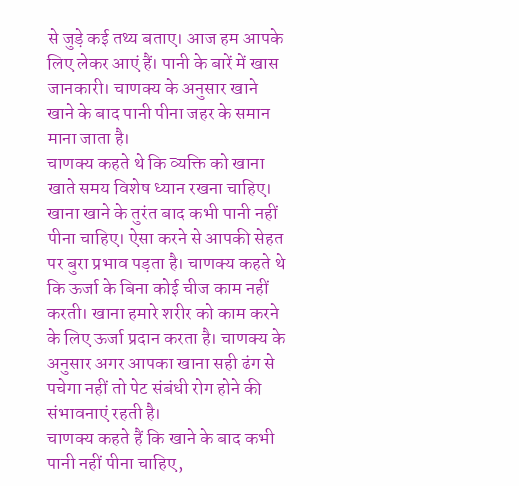से जुड़े कई तथ्य बताए। आज हम आपके लिए लेकर आएं हैं। पानी के बारें में खास जानकारी। चाणक्य के अनुसार खाने खाने के बाद पानी पीना जहर के समान माना जाता है।
चाणक्य कहते थे कि व्यक्ति को खाना खाते समय विशेष ध्यान रखना चाहिए। खाना खाने के तुरंत बाद कभी पानी नहीं पीना चाहिए। ऐसा करने से आपकी सेहत पर बुरा प्रभाव पड़ता है। चाणक्य कहते थे कि ऊर्जा के बिना कोई चीज काम नहीं करती। खाना हमारे शरीर को काम करने के लिए ऊर्जा प्रदान करता है। चाणक्य के अनुसार अगर आपका खाना सही ढंग से पचेगा नहीं तो पेट संबंधी रोग होने की संभावनाएं रहती है।
चाणक्य कहते हैं कि खाने के बाद कभी पानी नहीं पीना चाहिए,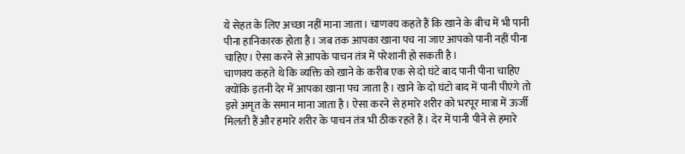ये सेहत के लिए अच्छा नहीं माना जाता। चाणक्य कहते हैं कि खाने के बीच में भी पानी पीना हानिकारक होता है। जब तक आपका खाना पच ना जाए आपको पानी नहीं पीना चाहिए। ऐसा करने से आपके पाचन तंत्र में परेशानी हो सकती है।
चाणक्य कहते थे कि व्यक्ति को खाने के करीब एक से दो घंटे बाद पानी पीना चाहिए क्योंकि इतनी देर में आपका खाना पच जाता है। खाने के दो घंटो बाद में पानी पीएंगे तो इसे अमृत के समान माना जाता है। ऐसा करने से हमारे शरीर को भरपूर मात्रा में ऊर्जी मिलती हैं और हमारे शरीर के पाचन तंत्र भी ठीक रहते हैं। देर में पानी पीने से हमारे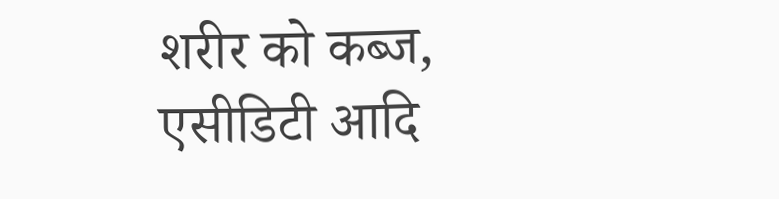शरीर को कब्ज, एसीडिटी आदि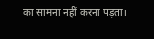का सामना नहीं करना पड़ता।